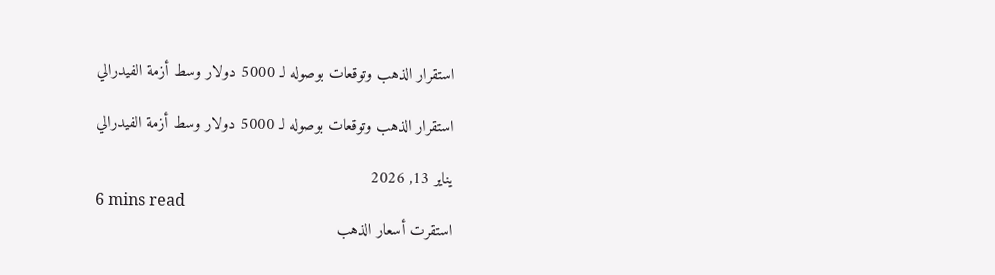استقرار الذهب وتوقعات بوصوله لـ 5000 دولار وسط أزمة الفيدرالي

استقرار الذهب وتوقعات بوصوله لـ 5000 دولار وسط أزمة الفيدرالي

يناير 13, 2026
6 mins read
استقرت أسعار الذهب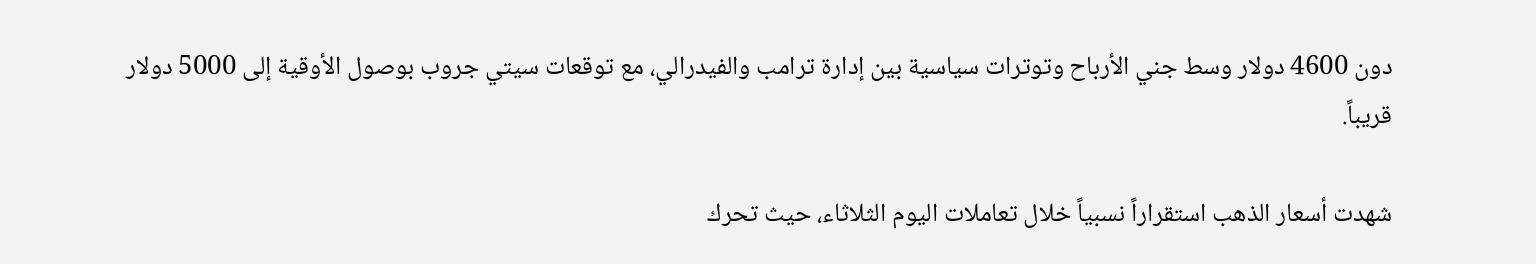دون 4600 دولار وسط جني الأرباح وتوترات سياسية بين إدارة ترامب والفيدرالي، مع توقعات سيتي جروب بوصول الأوقية إلى 5000 دولار قريباً.

شهدت أسعار الذهب استقراراً نسبياً خلال تعاملات اليوم الثلاثاء، حيث تحرك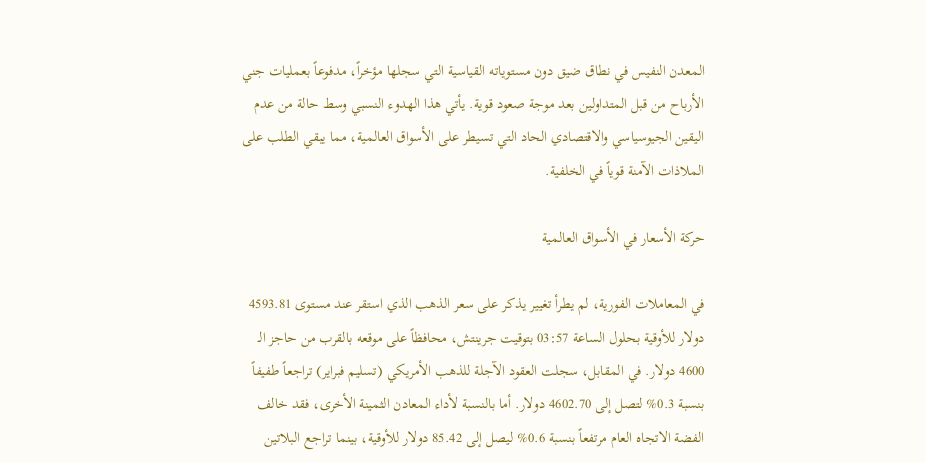المعدن النفيس في نطاق ضيق دون مستوياته القياسية التي سجلها مؤخراً، مدفوعاً بعمليات جني الأرباح من قبل المتداولين بعد موجة صعود قوية. يأتي هذا الهدوء النسبي وسط حالة من عدم اليقين الجيوسياسي والاقتصادي الحاد التي تسيطر على الأسواق العالمية، مما يبقي الطلب على الملاذات الآمنة قوياً في الخلفية.

حركة الأسعار في الأسواق العالمية

في المعاملات الفورية، لم يطرأ تغيير يذكر على سعر الذهب الذي استقر عند مستوى 4593.81 دولار للأوقية بحلول الساعة 03:57 بتوقيت جرينتش، محافظاً على موقعه بالقرب من حاجز الـ 4600 دولار. في المقابل، سجلت العقود الآجلة للذهب الأمريكي (تسليم فبراير) تراجعاً طفيفاً بنسبة 0.3% لتصل إلى 4602.70 دولار. أما بالنسبة لأداء المعادن الثمينة الأخرى، فقد خالف الفضة الاتجاه العام مرتفعاً بنسبة 0.6% ليصل إلى 85.42 دولار للأوقية، بينما تراجع البلاتين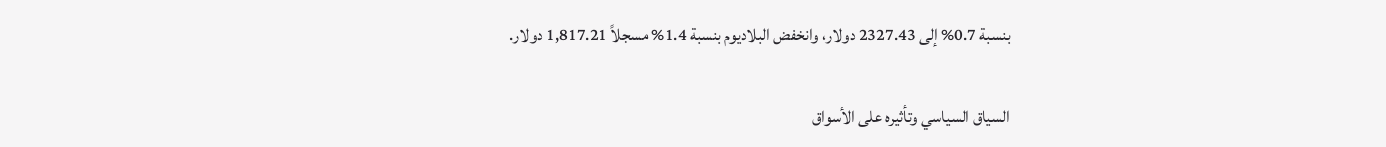بنسبة 0.7% إلى 2327.43 دولار، وانخفض البلاديوم بنسبة 1.4% مسجلاً 1,817.21 دولار.

السياق السياسي وتأثيره على الأسواق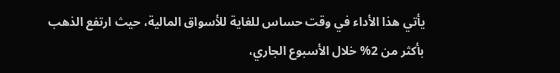يأتي هذا الأداء في وقت حساس للغاية للأسواق المالية، حيث ارتفع الذهب بأكثر من 2% خلال الأسبوع الجاري،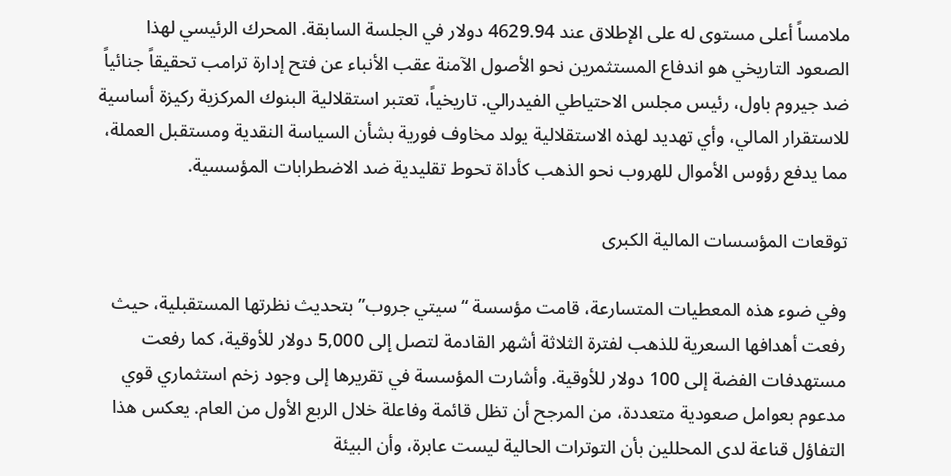ملامساً أعلى مستوى له على الإطلاق عند 4629.94 دولار في الجلسة السابقة. المحرك الرئيسي لهذا الصعود التاريخي هو اندفاع المستثمرين نحو الأصول الآمنة عقب الأنباء عن فتح إدارة ترامب تحقيقاً جنائياً ضد جيروم باول، رئيس مجلس الاحتياطي الفيدرالي. تاريخياً، تعتبر استقلالية البنوك المركزية ركيزة أساسية للاستقرار المالي، وأي تهديد لهذه الاستقلالية يولد مخاوف فورية بشأن السياسة النقدية ومستقبل العملة، مما يدفع رؤوس الأموال للهروب نحو الذهب كأداة تحوط تقليدية ضد الاضطرابات المؤسسية.

توقعات المؤسسات المالية الكبرى

وفي ضوء هذه المعطيات المتسارعة، قامت مؤسسة “سيتي جروب” بتحديث نظرتها المستقبلية، حيث رفعت أهدافها السعرية للذهب لفترة الثلاثة أشهر القادمة لتصل إلى 5,000 دولار للأوقية، كما رفعت مستهدفات الفضة إلى 100 دولار للأوقية. وأشارت المؤسسة في تقريرها إلى وجود زخم استثماري قوي مدعوم بعوامل صعودية متعددة، من المرجح أن تظل قائمة وفاعلة خلال الربع الأول من العام. يعكس هذا التفاؤل قناعة لدى المحللين بأن التوترات الحالية ليست عابرة، وأن البيئة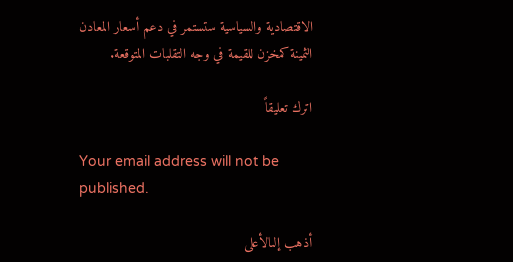الاقتصادية والسياسية ستستمر في دعم أسعار المعادن الثمينة كمخزن للقيمة في وجه التقلبات المتوقعة.

اترك تعليقاً

Your email address will not be published.

أذهب إلىالأعلى